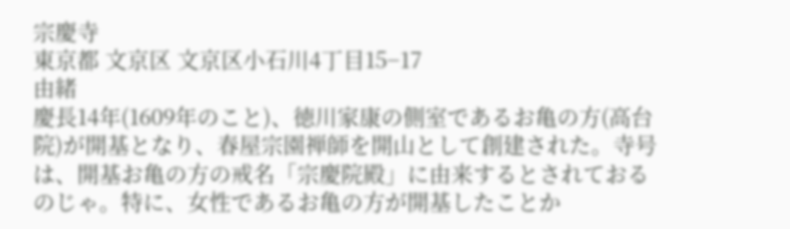宗慶寺
東京都 文京区 文京区小石川4丁目15−17
由緒
慶長14年(1609年のこと)、徳川家康の側室であるお亀の方(高台院)が開基となり、春屋宗園禅師を開山として創建された。寺号は、開基お亀の方の戒名「宗慶院殿」に由来するとされておるのじゃ。特に、女性であるお亀の方が開基したことか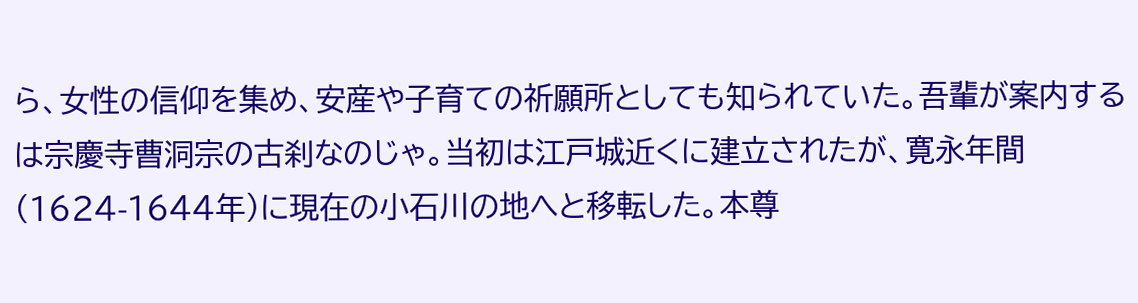ら、女性の信仰を集め、安産や子育ての祈願所としても知られていた。吾輩が案内するは宗慶寺曹洞宗の古刹なのじゃ。当初は江戸城近くに建立されたが、寛永年間(1624-1644年)に現在の小石川の地へと移転した。本尊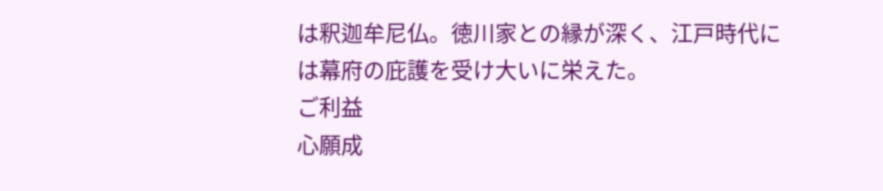は釈迦牟尼仏。徳川家との縁が深く、江戸時代には幕府の庇護を受け大いに栄えた。
ご利益
心願成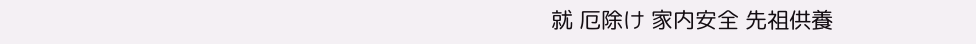就 厄除け 家内安全 先祖供養